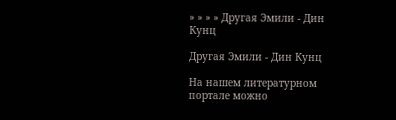» » » » Другая Эмили - Дин Кунц

Другая Эмили - Дин Кунц

На нашем литературном портале можно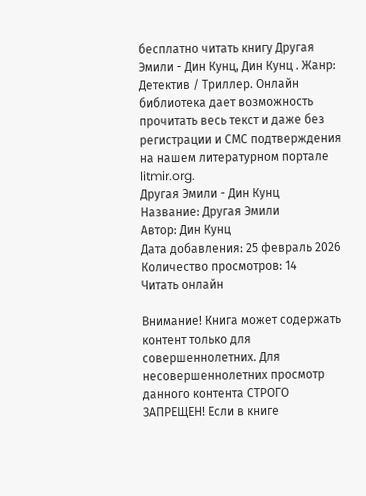бесплатно читать книгу Другая Эмили - Дин Кунц, Дин Кунц . Жанр: Детектив / Триллер. Онлайн библиотека дает возможность прочитать весь текст и даже без регистрации и СМС подтверждения на нашем литературном портале litmir.org.
Другая Эмили - Дин Кунц
Название: Другая Эмили
Автор: Дин Кунц
Дата добавления: 25 февраль 2026
Количество просмотров: 14
Читать онлайн

Внимание! Книга может содержать контент только для совершеннолетних. Для несовершеннолетних просмотр данного контента СТРОГО ЗАПРЕЩЕН! Если в книге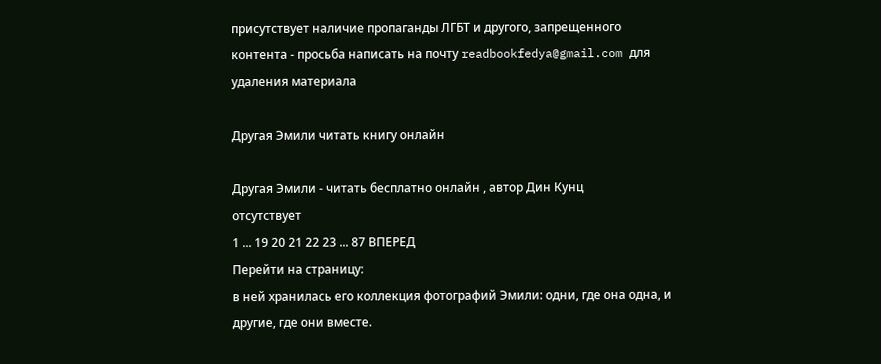присутствует наличие пропаганды ЛГБТ и другого, запрещенного контента - просьба написать на почту readbookfedya@gmail.com для удаления материала

Другая Эмили читать книгу онлайн

Другая Эмили - читать бесплатно онлайн , автор Дин Кунц
отсутствует
1 ... 19 20 21 22 23 ... 87 ВПЕРЕД
Перейти на страницу:
в ней хранилась его коллекция фотографий Эмили: одни, где она одна, и другие, где они вместе.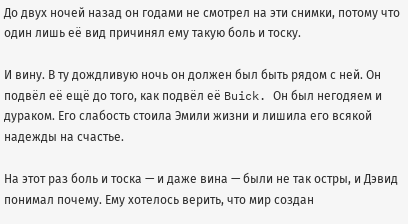До двух ночей назад он годами не смотрел на эти снимки, потому что один лишь её вид причинял ему такую боль и тоску.

И вину. В ту дождливую ночь он должен был быть рядом с ней. Он подвёл её ещё до того, как подвёл её Buick. Он был негодяем и дураком. Его слабость стоила Эмили жизни и лишила его всякой надежды на счастье.

На этот раз боль и тоска — и даже вина — были не так остры, и Дэвид понимал почему. Ему хотелось верить, что мир создан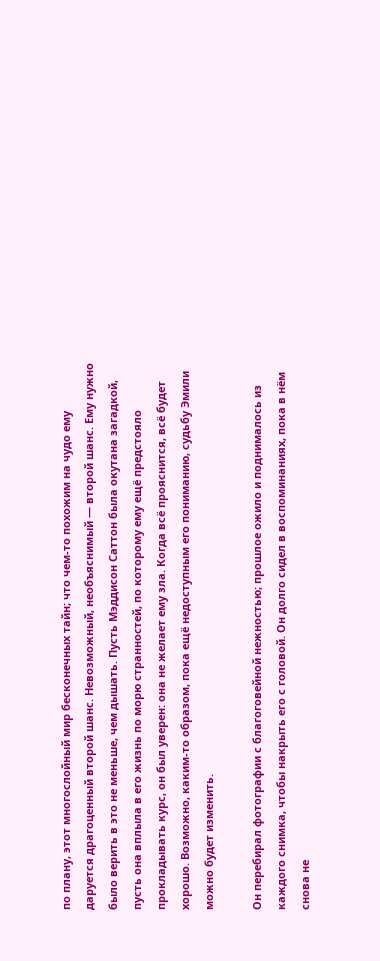по плану, этот многослойный мир бесконечных тайн; что чем-то похожим на чудо ему даруется драгоценный второй шанс. Невозможный, необъяснимый — второй шанс. Ему нужно было верить в это не меньше, чем дышать. Пусть Мэддисон Саттон была окутана загадкой, пусть она вплыла в его жизнь по морю странностей, по которому ему ещё предстояло прокладывать курс, он был уверен: она не желает ему зла. Когда всё прояснится, всё будет хорошо. Возможно, каким-то образом, пока ещё недоступным его пониманию, судьбу Эмили можно будет изменить.

Он перебирал фотографии с благоговейной нежностью; прошлое ожило и поднималось из каждого снимка, чтобы накрыть его с головой. Он долго сидел в воспоминаниях, пока в нём снова не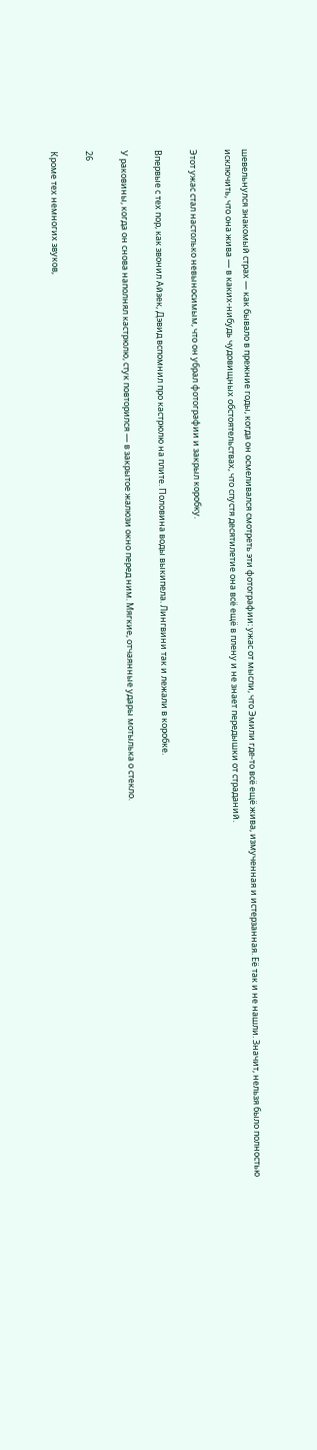шевельнулся знакомый страх — как бывало в прежние годы, когда он осмеливался смотреть эти фотографии: ужас от мысли, что Эмили где-то всё ещё жива, измученная и истерзанная. Её так и не нашли. Значит, нельзя было полностью исключить, что она жива — в каких-нибудь чудовищных обстоятельствах, что спустя десятилетие она всё ещё в плену и не знает передышки от страданий.

Этот ужас стал настолько невыносимым, что он убрал фотографии и закрыл коробку.

Впервые с тех пор, как звонил Айзек, Дэвид вспомнил про кастрюлю на плите. Половина воды выкипела. Лингвини так и лежали в коробке.

У раковины, когда он снова наполнял кастрюлю, стук повторился — в закрытое жалюзи окно перед ним. Мягкие, отчаянные удары мотылька о стекло.

26

Кроме тех немногих звуков,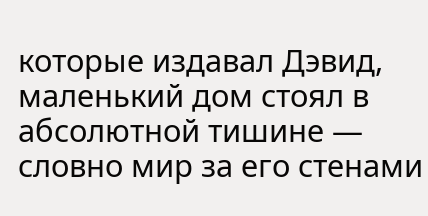которые издавал Дэвид, маленький дом стоял в абсолютной тишине — словно мир за его стенами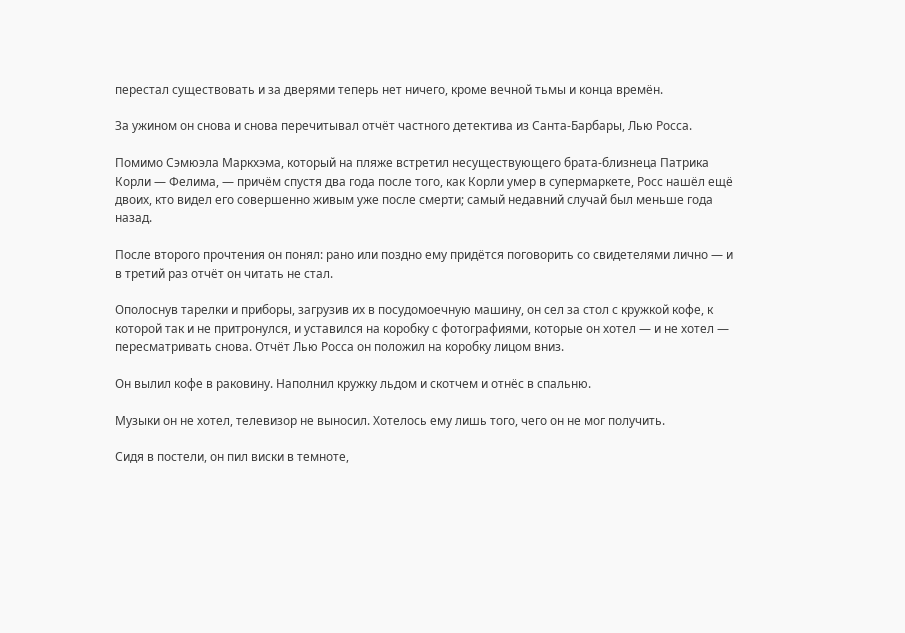перестал существовать и за дверями теперь нет ничего, кроме вечной тьмы и конца времён.

За ужином он снова и снова перечитывал отчёт частного детектива из Санта-Барбары, Лью Росса.

Помимо Сэмюэла Маркхэма, который на пляже встретил несуществующего брата-близнеца Патрика Корли — Фелима, — причём спустя два года после того, как Корли умер в супермаркете, Росс нашёл ещё двоих, кто видел его совершенно живым уже после смерти; самый недавний случай был меньше года назад.

После второго прочтения он понял: рано или поздно ему придётся поговорить со свидетелями лично — и в третий раз отчёт он читать не стал.

Ополоснув тарелки и приборы, загрузив их в посудомоечную машину, он сел за стол с кружкой кофе, к которой так и не притронулся, и уставился на коробку с фотографиями, которые он хотел — и не хотел — пересматривать снова. Отчёт Лью Росса он положил на коробку лицом вниз.

Он вылил кофе в раковину. Наполнил кружку льдом и скотчем и отнёс в спальню.

Музыки он не хотел, телевизор не выносил. Хотелось ему лишь того, чего он не мог получить.

Сидя в постели, он пил виски в темноте,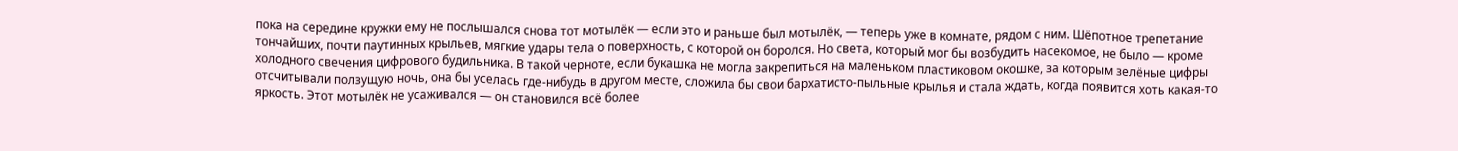пока на середине кружки ему не послышался снова тот мотылёк — если это и раньше был мотылёк, — теперь уже в комнате, рядом с ним. Шёпотное трепетание тончайших, почти паутинных крыльев, мягкие удары тела о поверхность, с которой он боролся. Но света, который мог бы возбудить насекомое, не было — кроме холодного свечения цифрового будильника. В такой черноте, если букашка не могла закрепиться на маленьком пластиковом окошке, за которым зелёные цифры отсчитывали ползущую ночь, она бы уселась где-нибудь в другом месте, сложила бы свои бархатисто-пыльные крылья и стала ждать, когда появится хоть какая-то яркость. Этот мотылёк не усаживался — он становился всё более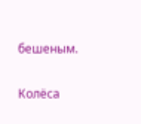бешеным.

Колёса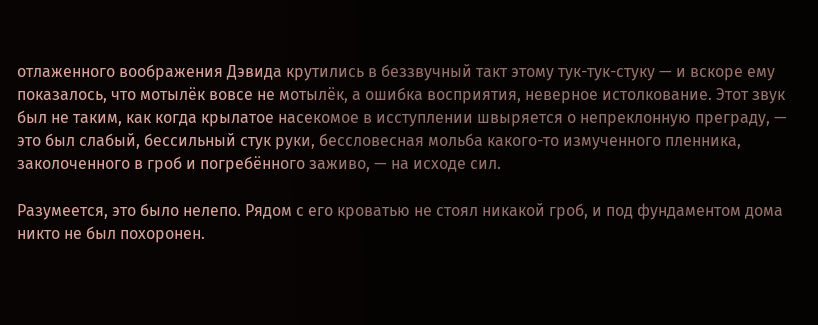отлаженного воображения Дэвида крутились в беззвучный такт этому тук-тук-стуку — и вскоре ему показалось, что мотылёк вовсе не мотылёк, а ошибка восприятия, неверное истолкование. Этот звук был не таким, как когда крылатое насекомое в исступлении швыряется о непреклонную преграду, — это был слабый, бессильный стук руки, бессловесная мольба какого-то измученного пленника, заколоченного в гроб и погребённого заживо, — на исходе сил.

Разумеется, это было нелепо. Рядом с его кроватью не стоял никакой гроб, и под фундаментом дома никто не был похоронен.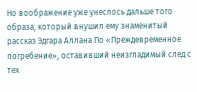Но воображение уже унеслось дальше того образа, который внушил ему знаменитый рассказ Эдгара Аллана По «Преждевременное погребение», оставивший неизгладимый след с тех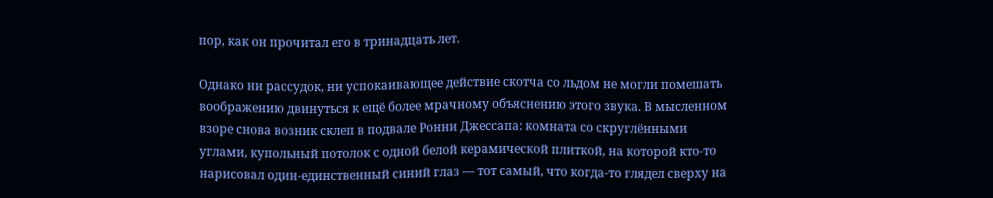пор, как он прочитал его в тринадцать лет.

Однако ни рассудок, ни успокаивающее действие скотча со льдом не могли помешать воображению двинуться к ещё более мрачному объяснению этого звука. В мысленном взоре снова возник склеп в подвале Ронни Джессапа: комната со скруглёнными углами, купольный потолок с одной белой керамической плиткой, на которой кто-то нарисовал один-единственный синий глаз — тот самый, что когда-то глядел сверху на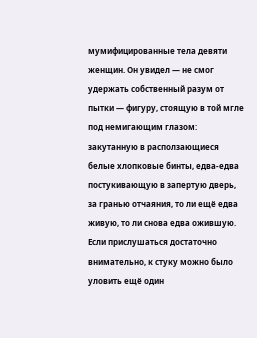мумифицированные тела девяти женщин. Он увидел — не смог удержать собственный разум от пытки — фигуру, стоящую в той мгле под немигающим глазом: закутанную в расползающиеся белые хлопковые бинты, едва-едва постукивающую в запертую дверь, за гранью отчаяния, то ли ещё едва живую, то ли снова едва ожившую. Если прислушаться достаточно внимательно, к стуку можно было уловить ещё один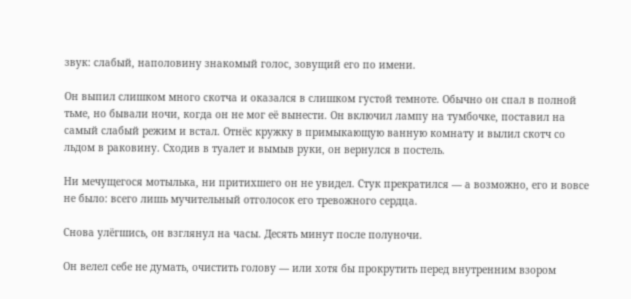звук: слабый, наполовину знакомый голос, зовущий его по имени.

Он выпил слишком много скотча и оказался в слишком густой темноте. Обычно он спал в полной тьме, но бывали ночи, когда он не мог её вынести. Он включил лампу на тумбочке, поставил на самый слабый режим и встал. Отнёс кружку в примыкающую ванную комнату и вылил скотч со льдом в раковину. Сходив в туалет и вымыв руки, он вернулся в постель.

Ни мечущегося мотылька, ни притихшего он не увидел. Стук прекратился — а возможно, его и вовсе не было: всего лишь мучительный отголосок его тревожного сердца.

Снова улёгшись, он взглянул на часы. Десять минут после полуночи.

Он велел себе не думать, очистить голову — или хотя бы прокрутить перед внутренним взором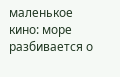маленькое кино: море разбивается о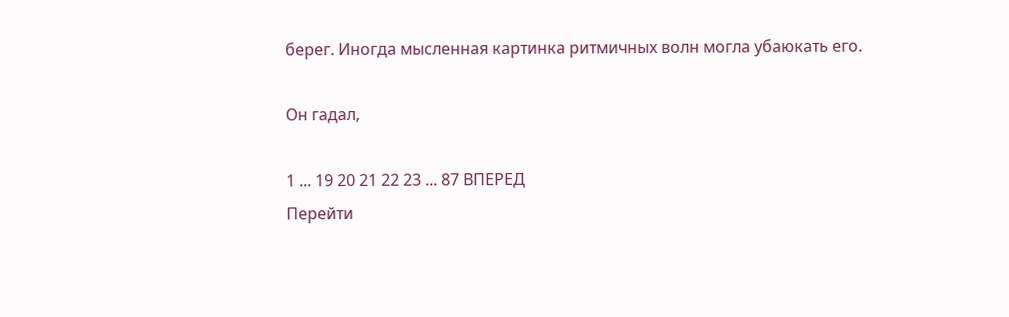берег. Иногда мысленная картинка ритмичных волн могла убаюкать его.

Он гадал,

1 ... 19 20 21 22 23 ... 87 ВПЕРЕД
Перейти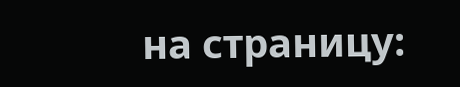на страницу: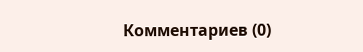Комментариев (0)